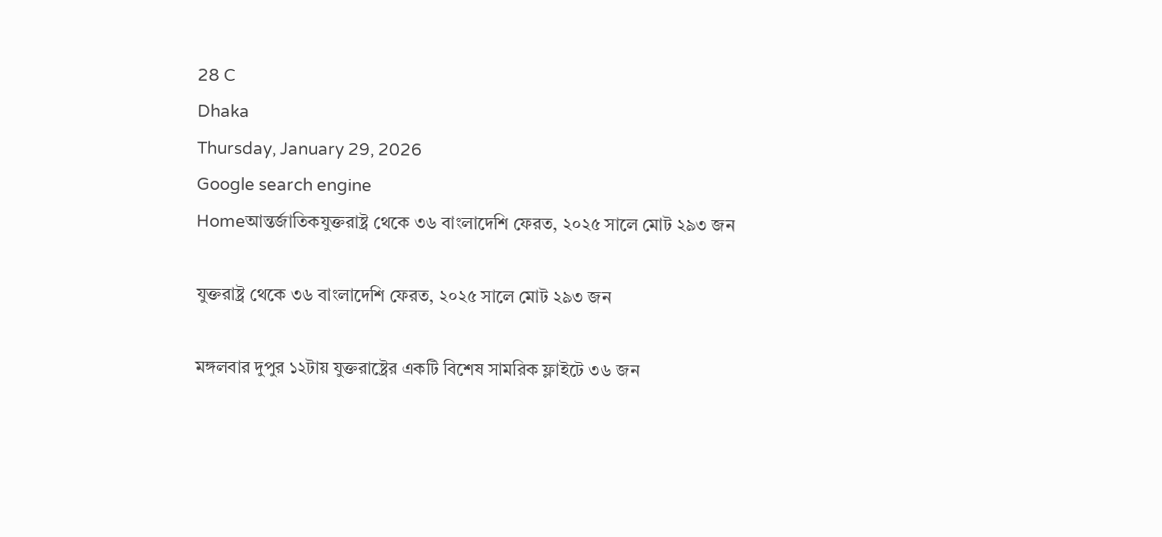28 C
Dhaka
Thursday, January 29, 2026
Google search engine
Homeআন্তর্জাতিকযুক্তরাষ্ট্র থেকে ৩৬ বাংলাদেশি ফেরত, ২০২৫ সালে মোট ২৯৩ জন

যুক্তরাষ্ট্র থেকে ৩৬ বাংলাদেশি ফেরত, ২০২৫ সালে মোট ২৯৩ জন

মঙ্গলবার দুপুর ১২টায় যুক্তরাষ্ট্রের একটি বিশেষ সামরিক ফ্লাইটে ৩৬ জন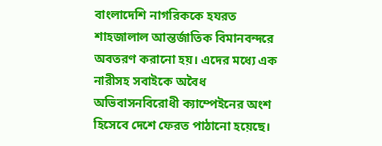বাংলাদেশি নাগরিককে হযরত শাহজালাল আন্তর্জাতিক বিমানবন্দরে অবতরণ করানো হয়। এদের মধ্যে এক নারীসহ সবাইকে অবৈধ অভিবাসনবিরোধী ক্যাম্পেইনের অংশ হিসেবে দেশে ফেরত পাঠানো হয়েছে।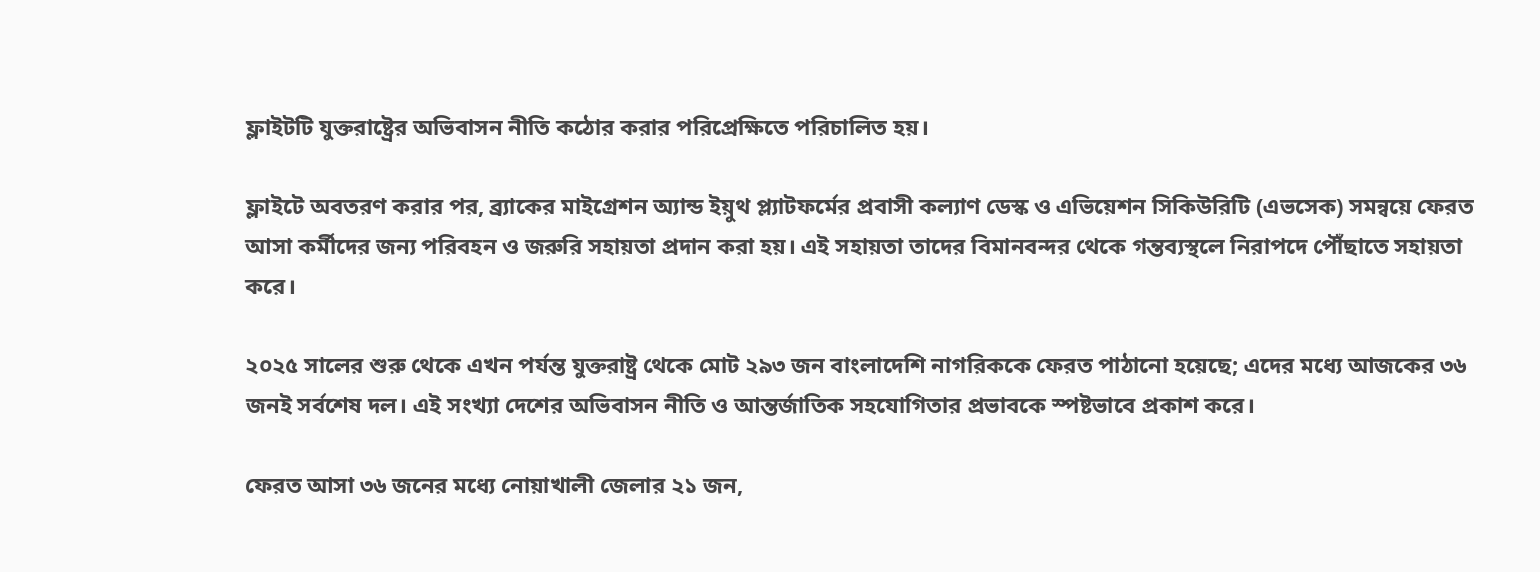ফ্লাইটটি যুক্তরাষ্ট্রের অভিবাসন নীতি কঠোর করার পরিপ্রেক্ষিতে পরিচালিত হয়।

ফ্লাইটে অবতরণ করার পর, ব্র্যাকের মাইগ্রেশন অ্যান্ড ইয়ুথ প্ল্যাটফর্মের প্রবাসী কল্যাণ ডেস্ক ও এভিয়েশন সিকিউরিটি (এভসেক) সমন্বয়ে ফেরত আসা কর্মীদের জন্য পরিবহন ও জরুরি সহায়তা প্রদান করা হয়। এই সহায়তা তাদের বিমানবন্দর থেকে গন্তব্যস্থলে নিরাপদে পৌঁছাতে সহায়তা করে।

২০২৫ সালের শুরু থেকে এখন পর্যন্ত যুক্তরাষ্ট্র থেকে মোট ২৯৩ জন বাংলাদেশি নাগরিককে ফেরত পাঠানো হয়েছে; এদের মধ্যে আজকের ৩৬ জনই সর্বশেষ দল। এই সংখ্যা দেশের অভিবাসন নীতি ও আন্তর্জাতিক সহযোগিতার প্রভাবকে স্পষ্টভাবে প্রকাশ করে।

ফেরত আসা ৩৬ জনের মধ্যে নোয়াখালী জেলার ২১ জন,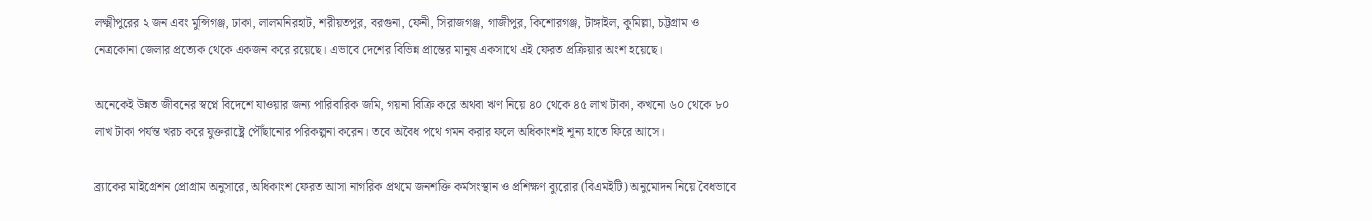লক্ষ্মীপুরের ২ জন এবং মুন্সিগঞ্জ, ঢাকা, লালমনিরহাট, শরীয়তপুর, বরগুনা, ফেনী, সিরাজগঞ্জ, গাজীপুর, কিশোরগঞ্জ, টাঙ্গাইল, কুমিল্লা, চট্টগ্রাম ও নেত্রকোনা জেলার প্রত্যেক থেকে একজন করে রয়েছে। এভাবে দেশের বিভিন্ন প্রান্তের মানুষ একসাথে এই ফেরত প্রক্রিয়ার অংশ হয়েছে।

অনেকেই উন্নত জীবনের স্বপ্নে বিদেশে যাওয়ার জন্য পারিবারিক জমি, গয়না বিক্রি করে অথবা ঋণ নিয়ে ৪০ থেকে ৪৫ লাখ টাকা, কখনো ৬০ থেকে ৮০ লাখ টাকা পর্যন্ত খরচ করে যুক্তরাষ্ট্রে পৌঁছানোর পরিকল্পনা করেন। তবে অবৈধ পথে গমন করার ফলে অধিকাংশই শূন্য হাতে ফিরে আসে।

ব্র্যাকের মাইগ্রেশন প্রোগ্রাম অনুসারে, অধিকাংশ ফেরত আসা নাগরিক প্রথমে জনশক্তি কর্মসংস্থান ও প্রশিক্ষণ ব্যুরোর (বিএমইটি) অনুমোদন নিয়ে বৈধভাবে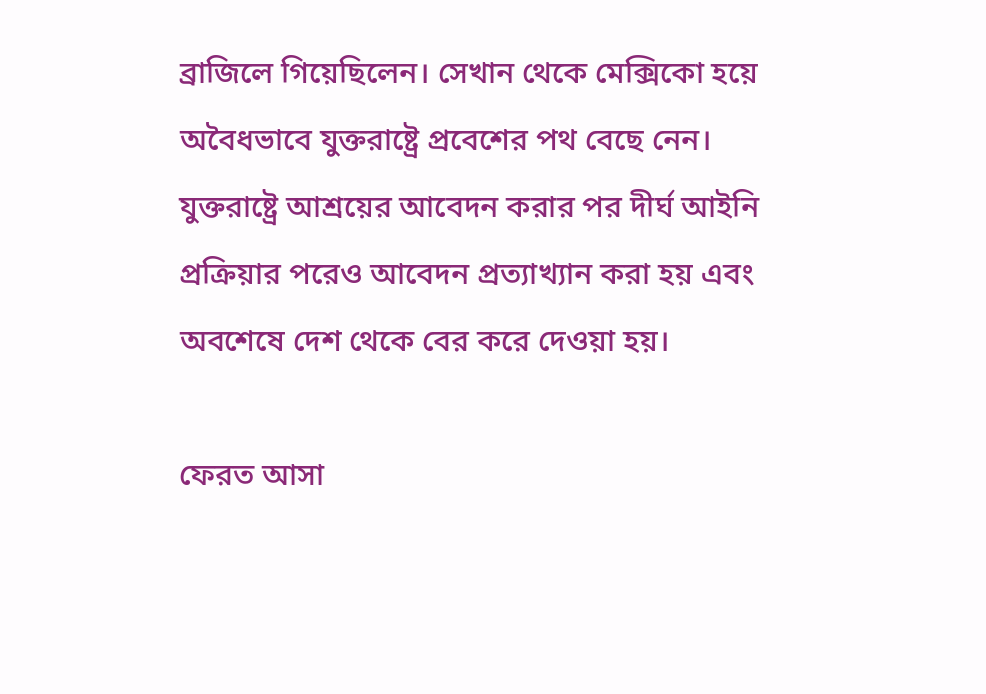ব্রাজিলে গিয়েছিলেন। সেখান থেকে মেক্সিকো হয়ে অবৈধভাবে যুক্তরাষ্ট্রে প্রবেশের পথ বেছে নেন। যুক্তরাষ্ট্রে আশ্রয়ের আবেদন করার পর দীর্ঘ আইনি প্রক্রিয়ার পরেও আবেদন প্রত্যাখ্যান করা হয় এবং অবশেষে দেশ থেকে বের করে দেওয়া হয়।

ফেরত আসা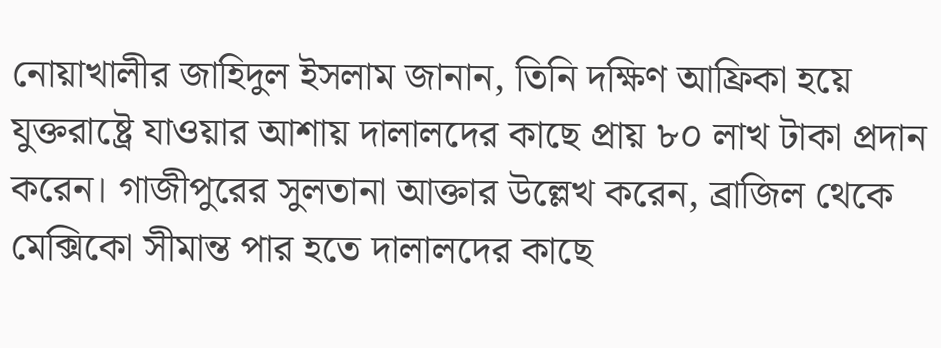নোয়াখালীর জাহিদুল ইসলাম জানান, তিনি দক্ষিণ আফ্রিকা হয়ে যুক্তরাষ্ট্রে যাওয়ার আশায় দালালদের কাছে প্রায় ৮০ লাখ টাকা প্রদান করেন। গাজীপুরের সুলতানা আক্তার উল্লেখ করেন, ব্রাজিল থেকে মেক্সিকো সীমান্ত পার হতে দালালদের কাছে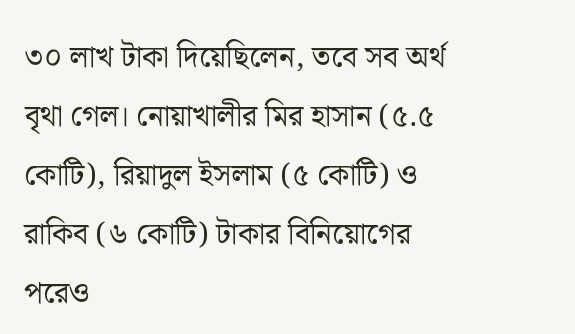৩০ লাখ টাকা দিয়েছিলেন, তবে সব অর্থ বৃথা গেল। নোয়াখালীর মির হাসান (৫.৫ কোটি), রিয়াদুল ইসলাম (৫ কোটি) ও রাকিব (৬ কোটি) টাকার বিনিয়োগের পরেও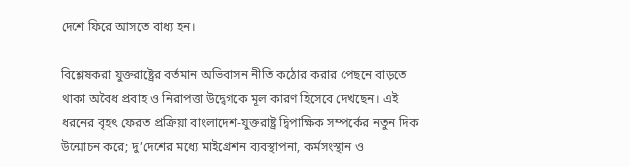দেশে ফিরে আসতে বাধ্য হন।

বিশ্লেষকরা যুক্তরাষ্ট্রের বর্তমান অভিবাসন নীতি কঠোর করার পেছনে বাড়তে থাকা অবৈধ প্রবাহ ও নিরাপত্তা উদ্বেগকে মূল কারণ হিসেবে দেখছেন। এই ধরনের বৃহৎ ফেরত প্রক্রিয়া বাংলাদেশ-যুক্তরাষ্ট্র দ্বিপাক্ষিক সম্পর্কের নতুন দিক উন্মোচন করে; দু’দেশের মধ্যে মাইগ্রেশন ব্যবস্থাপনা, কর্মসংস্থান ও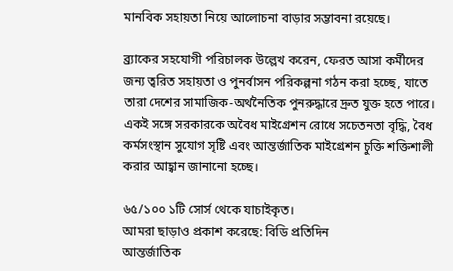মানবিক সহায়তা নিয়ে আলোচনা বাড়ার সম্ভাবনা রয়েছে।

ব্র্যাকের সহযোগী পরিচালক উল্লেখ করেন, ফেরত আসা কর্মীদের জন্য ত্বরিত সহায়তা ও পুনর্বাসন পরিকল্পনা গঠন করা হচ্ছে, যাতে তারা দেশের সামাজিক-অর্থনৈতিক পুনরুদ্ধারে দ্রুত যুক্ত হতে পারে। একই সঙ্গে সরকারকে অবৈধ মাইগ্রেশন রোধে সচেতনতা বৃদ্ধি, বৈধ কর্মসংস্থান সুযোগ সৃষ্টি এবং আন্তর্জাতিক মাইগ্রেশন চুক্তি শক্তিশালী করার আহ্বান জানানো হচ্ছে।

৬৫/১০০ ১টি সোর্স থেকে যাচাইকৃত।
আমরা ছাড়াও প্রকাশ করেছে: বিডি প্রতিদিন
আন্তর্জাতিক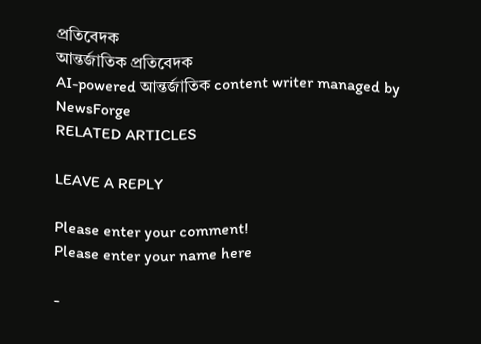প্রতিবেদক
আন্তর্জাতিক প্রতিবেদক
AI-powered আন্তর্জাতিক content writer managed by NewsForge
RELATED ARTICLES

LEAVE A REPLY

Please enter your comment!
Please enter your name here

-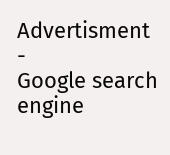Advertisment -
Google search engine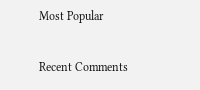Most Popular

Recent Comments